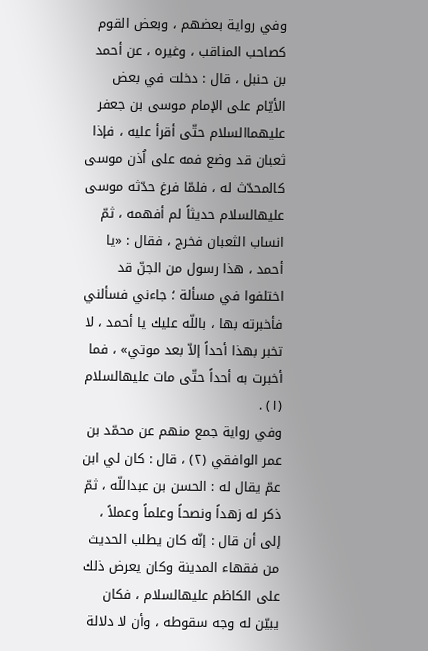وفي رواية بعضهم ، وبعض القوم كصاحب المناقب ، وغيره ، عن أحمد بن حنبل ، قال : دخلت في بعض الأيّام على الإمام موسى بن جعفر عليهماالسلام حتّى أقرأ عليه ، فإذا ثعبان قد وضع فمه على اُذن موسى كالمحدّث له ، فلمّا فرغ حدّثه موسى عليهالسلام حديثاً لم أفهمه ، ثمّ انساب الثعبان فخرج ، فقال : «يا أحمد ، هذا رسول من الجنّ قد اختلفوا في مسألة ؛ جاءني فسألني فأخبرته بها ، باللّه عليك يا أحمد ، لا تخبر بهذا أحداً إلاّ بعد موتي» ، فما أخبرت به أحداً حتّى مات عليهالسلام (١) .
وفي رواية جمع منهم عن محمّد بن عمر الوافقي (٢) ، قال : كان لي ابن عمّ يقال له : الحسن بن عبداللّه ، ثمّ ذكر له زهداً ونصحاً وعلماً وعملاً ، إلى أن قال : إنّه كان يطلب الحديث من فقهاء المدينة وكان يعرض ذلك على الكاظم عليهالسلام ، فكان يبيّن له وجه سقوطه ، وأن لا دلالة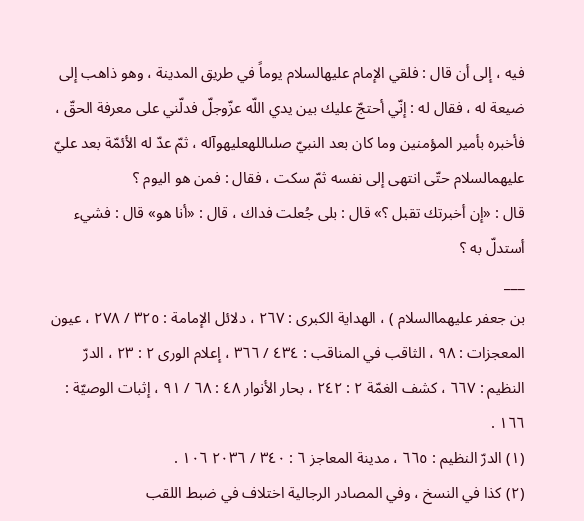فيه ، إلى أن قال : فلقي الإمام عليهالسلام يوماً في طريق المدينة ، وهو ذاهب إلى ضيعة له ، فقال له : إنّي أحتجّ عليك بين يدي اللّه عزّوجلّ فدلّني على معرفة الحقّ ، فأخبره بأمير المؤمنين وما كان بعد النبيّ صلىاللهعليهوآله ، ثمّ عدّ له الأئمّة بعد عليّ عليهمالسلام حتّى انتهى إلى نفسه ثمّ سكت ، فقال : فمن هو اليوم ؟
قال : «إن أخبرتك تقبل ؟» قال : بلى جُعلت فداك ، قال : «أنا هو» قال : فشيء أستدلّ به ؟
___
بن جعفر عليهماالسلام ) ، الهداية الكبرى : ٢٦٧ ، دلائل الإمامة : ٣٢٥ / ٢٧٨ ، عيون المعجزات : ٩٨ ، الثاقب في المناقب : ٤٣٤ / ٣٦٦ ، إعلام الورى ٢ : ٢٣ ، الدرّ النظيم : ٦٦٧ ، كشف الغمّة ٢ : ٢٤٢ ، بحار الأنوار ٤٨ : ٦٨ / ٩١ ، إثبات الوصيّة : ١٦٦ .
(١) الدرّ النظيم : ٦٦٥ ، مدينة المعاجز ٦ : ٣٤٠ / ٢٠٣٦ ١٠٦ .
(٢) كذا في النسخ ، وفي المصادر الرجالية اختلاف في ضبط اللقب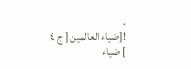.
![ضياء العالمين [ ج ٤ ] ضياء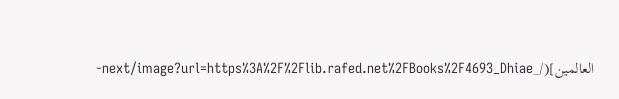العالمين](/_next/image?url=https%3A%2F%2Flib.rafed.net%2FBooks%2F4693_Dhiae-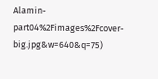Alamin-part04%2Fimages%2Fcover-big.jpg&w=640&q=75)